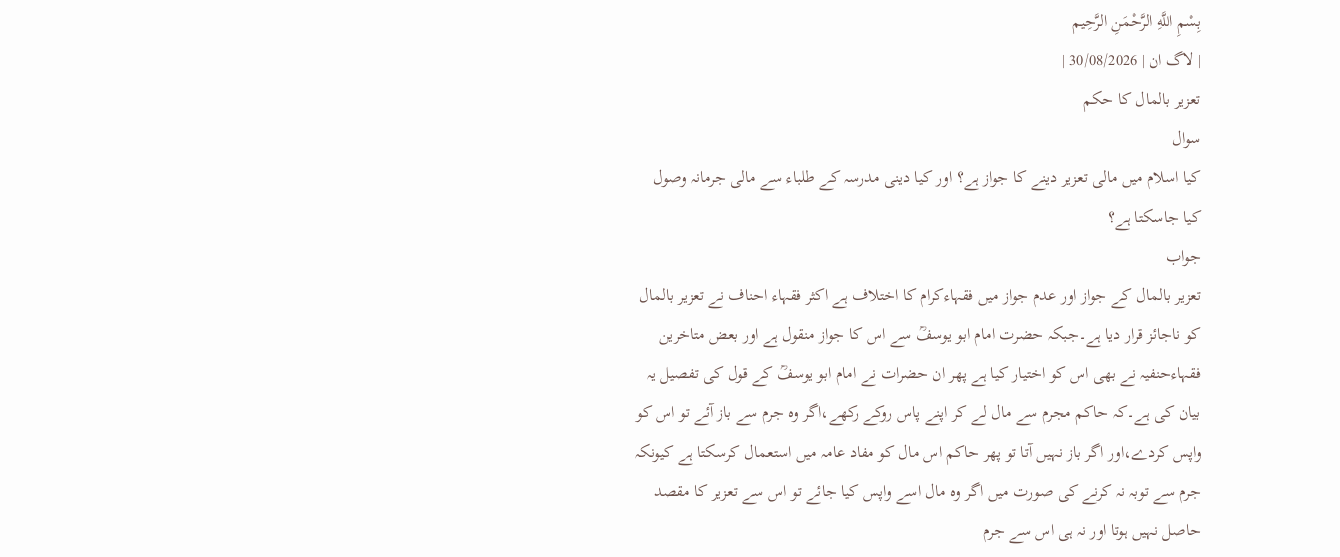بِسْمِ اللَّهِ الرَّحْمَنِ الرَّحِيم
| لاگ ان | 30/08/2026 |
تعزیر بالمال کا حکم
سوال
کیا اسلام میں مالی تعزیر دینے کا جواز ہے؟ اور کیا دینی مدرسہ کے طلباء سے مالی جرمانہ وصول کیا جاسکتا ہے؟
جواب
تعزیر بالمال کے جواز اور عدم جواز میں فقہاءکرام کا اختلاف ہے اکثر فقہاء احناف نے تعزیر بالمال کو ناجائز قرار دیا ہے۔جبکہ حضرت امام ابو یوسفؒ سے اس کا جواز منقول ہے اور بعض متاخرین فقہاءحنفیہ نے بھی اس کو اختیار کیا ہے پھر ان حضرات نے امام ابو یوسفؒ کے قول کی تفصیل یہ بیان کی ہے۔کہ حاکم مجرم سے مال لے کر اپنے پاس روکے رکھے،اگر وہ جرم سے باز آئے تو اس کو واپس کردے،اور اگر باز نہیں آتا تو پھر حاکم اس مال کو مفاد عامہ میں استعمال کرسکتا ہے کیونکہ جرم سے توبہ نہ کرنے کی صورت میں اگر وہ مال اسے واپس کیا جائے تو اس سے تعزیر کا مقصد حاصل نہیں ہوتا اور نہ ہی اس سے جرم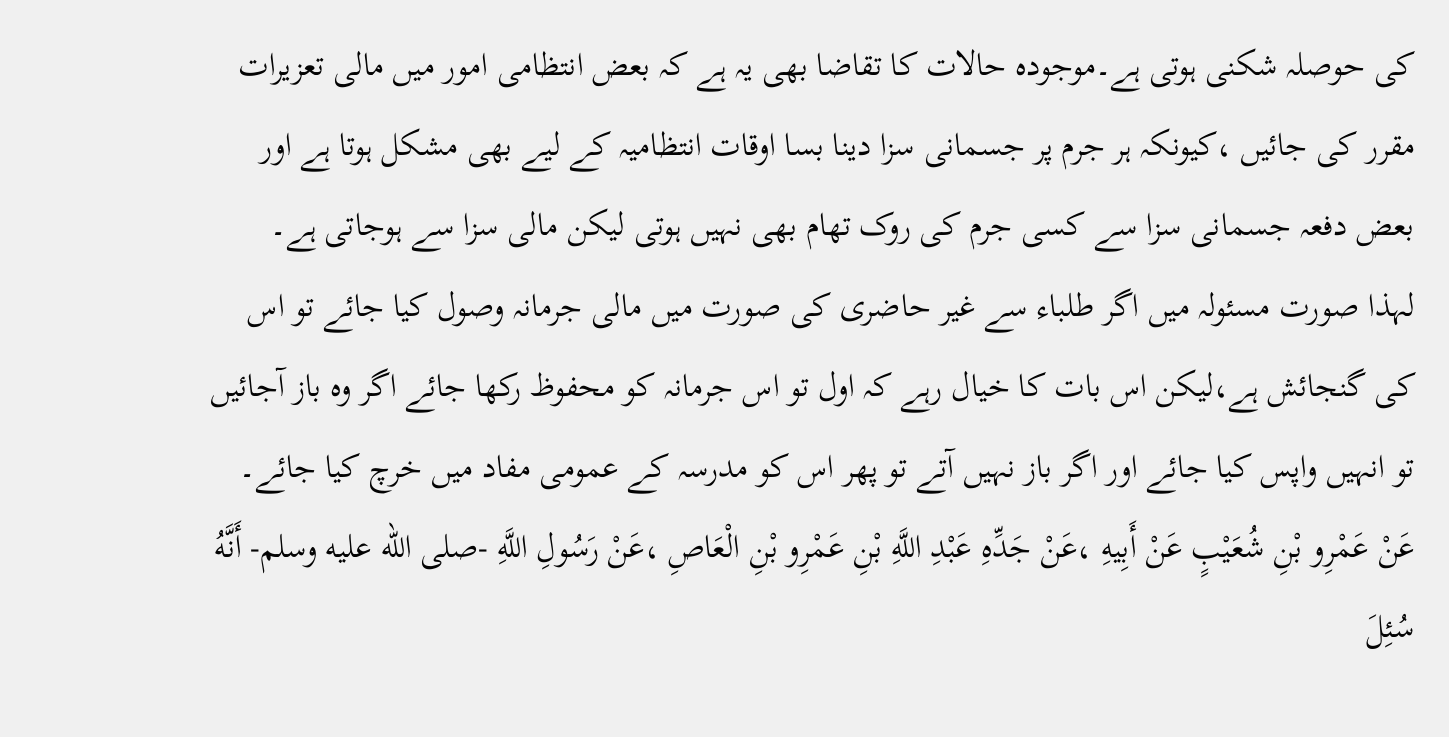کی حوصلہ شکنی ہوتی ہے۔موجودہ حالات کا تقاضا بھی یہ ہے کہ بعض انتظامی امور میں مالی تعزیرات مقرر کی جائیں ،کیونکہ ہر جرم پر جسمانی سزا دینا بسا اوقات انتظامیہ کے لیے بھی مشکل ہوتا ہے اور بعض دفعہ جسمانی سزا سے کسی جرم کی روک تھام بھی نہیں ہوتی لیکن مالی سزا سے ہوجاتی ہے۔
لہذا صورت مسئولہ میں اگر طلباء سے غیر حاضری کی صورت میں مالی جرمانہ وصول کیا جائے تو اس کی گنجائش ہے،لیکن اس بات کا خیال رہے کہ اول تو اس جرمانہ کو محفوظ رکھا جائے اگر وہ باز آجائیں تو انہیں واپس کیا جائے اور اگر باز نہیں آتے تو پھر اس کو مدرسہ کے عمومی مفاد میں خرچ کیا جائے۔
عَنْ عَمْرِو بْنِ شُعَيْبٍ عَنْ أَبِيهِ ،عَنْ جَدِّهِ عَبْدِ اللَّهِ بْنِ عَمْرِو بْنِ الْعَاصِ ،عَنْ رَسُولِ اللَّهِ -صلى الله عليه وسلم- أَنَّهُ سُئِلَ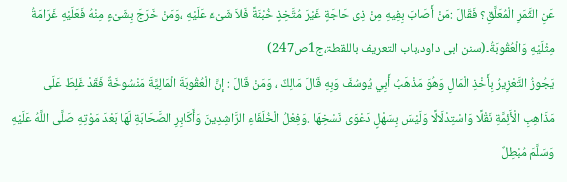عَنِ الثَّمَرِ الْمُعَلَّقِ؟ فَقَالَ :مَنْ أَصَابَ بِفِيهِ مِنْ ذِى حَاجَةٍ غَيْرَ مُتَّخِذٍ خُبْنَةً فَلاَ شَىْءَ عَلَيْهِ ،وَمَنْ خَرَجَ بِشَىْءٍ مِنْهُ فَعَلَيْهِ غَرَامَةُ مِثْلَيْهِ وَالْعُقُوبَةُ۔(سنن ابی داود،باب التعریف باللقطۃ،ج1ص247)
يَجُوزُ التَّعْزِيرُ بِأَخْذِ الْمَالِ وَهُوَ مَذْهَبُ أَبِي يُوسُفَ وَبِهِ قَالَ مَالِكٌ ، وَمَنْ قَالَ : إنَّ الْعُقُوبَةَ الْمَالِيَّةَ مَنْسُوخَةٌ فَقَدْ غَلِطَ عَلَى مَذَاهِبِ الْأَئِمَّةِ نَقْلًا وَاسْتِدْلَالًا وَلَيْسَ بِسَهْلٍ دَعْوَى نَسْخِهَا .وَفِعْلُ الْخُلَفَاءِ الرَّاشِدِينَ وَأَكَابِرِ الصَّحَابَةِ لَهَا بَعْدَ مَوْتِهِ صَلَّى اللَّهُ عَلَيْهِ وَسَلَّمَ مُبْطِلٌ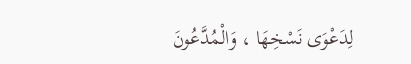لِدَعْوَى نَسْخِهَا ، وَالْمُدَّعُونَ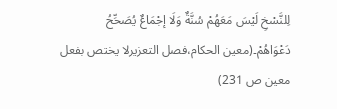لِلنَّسْخِ لَيْسَ مَعَهُمْ سُنَّةٌ وَلَا إجْمَاعٌ يُصَحِّحُ دَعْوَاهُمْ۔(معین الحکام،فصل التعزیرلا یختص بفعل معین ص 231)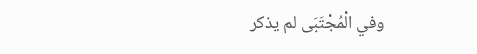وفي الْمُجْتَبَى لم يذكر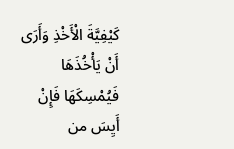كَيْفِيَّةَ الْأَخْذِ وَأَرَى أَنْ يَأْخُذَهَا فَيُمْسِكَهَا فَإِنْ أَيِسَ من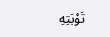تَوْبَتِهِ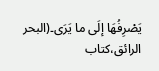يَصْرِفُهَا إلَى ما يَرَى۔(البحر الرائق،کتاب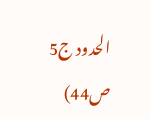الحدود ج5 ص44)